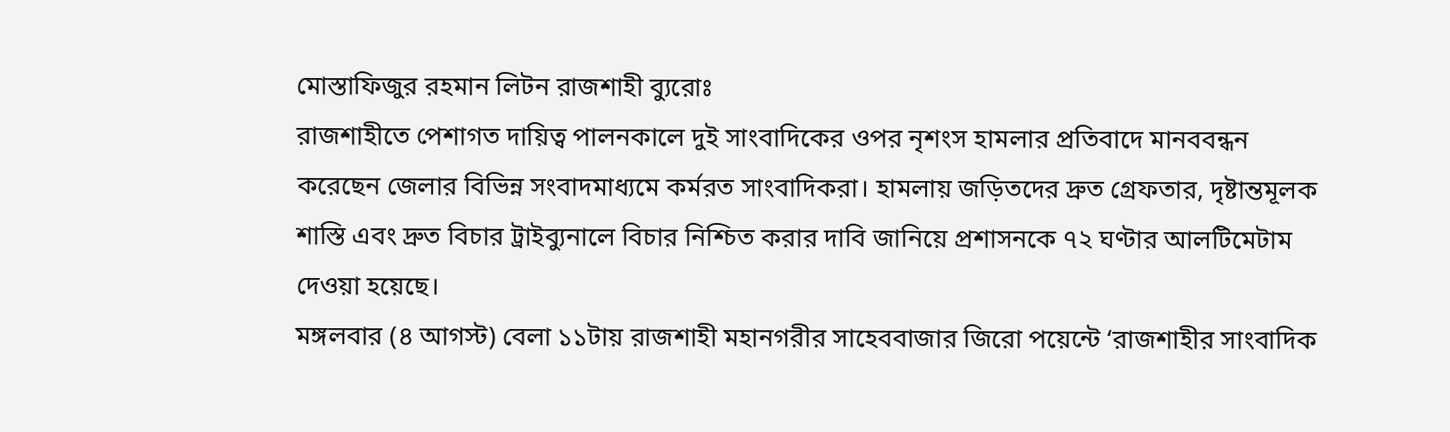মোস্তাফিজুর রহমান লিটন রাজশাহী ব্যুরোঃ
রাজশাহীতে পেশাগত দায়িত্ব পালনকালে দুই সাংবাদিকের ওপর নৃশংস হামলার প্রতিবাদে মানববন্ধন করেছেন জেলার বিভিন্ন সংবাদমাধ্যমে কর্মরত সাংবাদিকরা। হামলায় জড়িতদের দ্রুত গ্রেফতার, দৃষ্টান্তমূলক শাস্তি এবং দ্রুত বিচার ট্রাইব্যুনালে বিচার নিশ্চিত করার দাবি জানিয়ে প্রশাসনকে ৭২ ঘণ্টার আলটিমেটাম দেওয়া হয়েছে।
মঙ্গলবার (৪ আগস্ট) বেলা ১১টায় রাজশাহী মহানগরীর সাহেববাজার জিরো পয়েন্টে ‘রাজশাহীর সাংবাদিক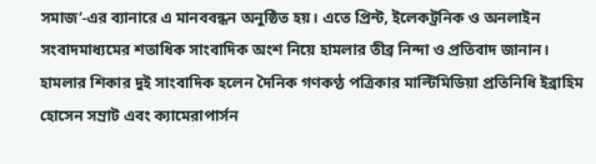সমাজ’-এর ব্যানারে এ মানববন্ধন অনুষ্ঠিত হয়। এতে প্রিন্ট, ইলেকট্রনিক ও অনলাইন সংবাদমাধ্যমের শতাধিক সাংবাদিক অংশ নিয়ে হামলার তীব্র নিন্দা ও প্রতিবাদ জানান।
হামলার শিকার দুই সাংবাদিক হলেন দৈনিক গণকণ্ঠ পত্রিকার মাল্টিমিডিয়া প্রতিনিধি ইব্রাহিম হোসেন সম্রাট এবং ক্যামেরাপার্সন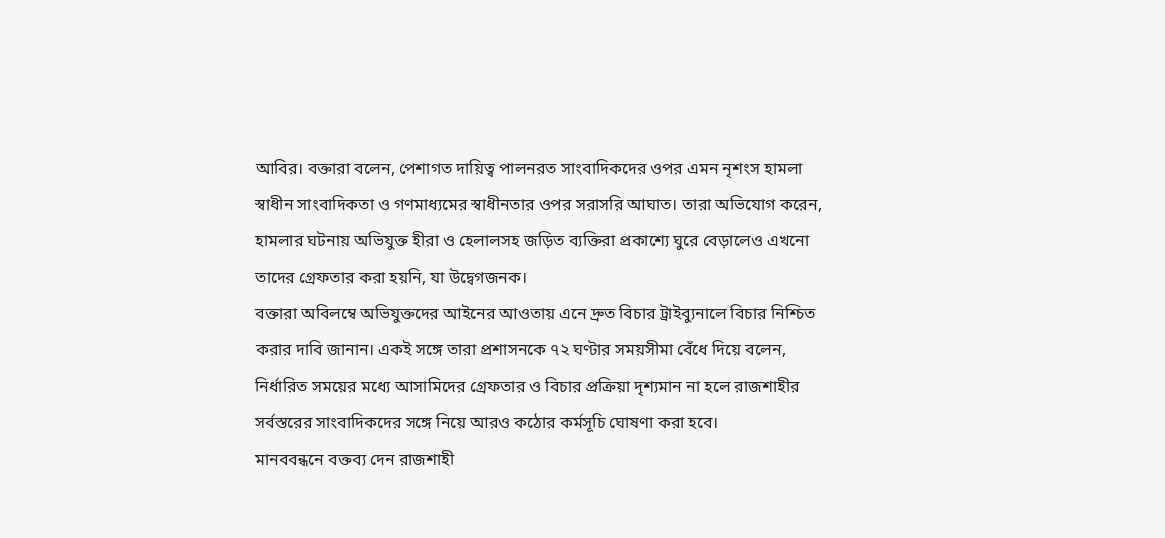আবির। বক্তারা বলেন, পেশাগত দায়িত্ব পালনরত সাংবাদিকদের ওপর এমন নৃশংস হামলা স্বাধীন সাংবাদিকতা ও গণমাধ্যমের স্বাধীনতার ওপর সরাসরি আঘাত। তারা অভিযোগ করেন, হামলার ঘটনায় অভিযুক্ত হীরা ও হেলালসহ জড়িত ব্যক্তিরা প্রকাশ্যে ঘুরে বেড়ালেও এখনো তাদের গ্রেফতার করা হয়নি, যা উদ্বেগজনক।
বক্তারা অবিলম্বে অভিযুক্তদের আইনের আওতায় এনে দ্রুত বিচার ট্রাইব্যুনালে বিচার নিশ্চিত করার দাবি জানান। একই সঙ্গে তারা প্রশাসনকে ৭২ ঘণ্টার সময়সীমা বেঁধে দিয়ে বলেন, নির্ধারিত সময়ের মধ্যে আসামিদের গ্রেফতার ও বিচার প্রক্রিয়া দৃশ্যমান না হলে রাজশাহীর সর্বস্তরের সাংবাদিকদের সঙ্গে নিয়ে আরও কঠোর কর্মসূচি ঘোষণা করা হবে।
মানববন্ধনে বক্তব্য দেন রাজশাহী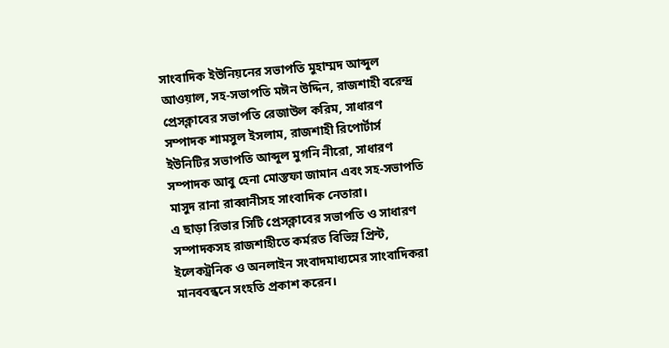সাংবাদিক ইউনিয়নের সভাপতি মুহাম্মদ আব্দুল আওয়াল, সহ-সভাপতি মঈন উদ্দিন, রাজশাহী বরেন্দ্র প্রেসক্লাবের সভাপতি রেজাউল করিম, সাধারণ সম্পাদক শামসুল ইসলাম, রাজশাহী রিপোর্টার্স ইউনিটির সভাপতি আব্দুল মুগনি নীরো, সাধারণ সম্পাদক আবু হেনা মোস্তফা জামান এবং সহ-সভাপতি মাসুদ রানা রাব্বানীসহ সাংবাদিক নেতারা।
এ ছাড়া রিভার সিটি প্রেসক্লাবের সভাপতি ও সাধারণ সম্পাদকসহ রাজশাহীতে কর্মরত বিভিন্ন প্রিন্ট, ইলেকট্রনিক ও অনলাইন সংবাদমাধ্যমের সাংবাদিকরা মানববন্ধনে সংহতি প্রকাশ করেন।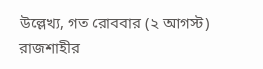উল্লেখ্য, গত রোববার (২ আগস্ট) রাজশাহীর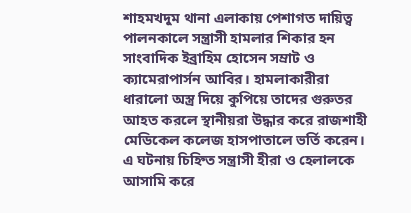শাহমখদুম থানা এলাকায় পেশাগত দায়িত্ব পালনকালে সন্ত্রাসী হামলার শিকার হন সাংবাদিক ইব্রাহিম হোসেন সম্রাট ও ক্যামেরাপার্সন আবির। হামলাকারীরা ধারালো অস্ত্র দিয়ে কুপিয়ে তাদের গুরুতর আহত করলে স্থানীয়রা উদ্ধার করে রাজশাহী মেডিকেল কলেজ হাসপাতালে ভর্তি করেন। এ ঘটনায় চিহ্নিত সন্ত্রাসী হীরা ও হেলালকে আসামি করে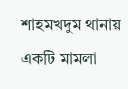শাহমখদুম থানায় একটি মামলা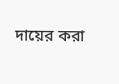দায়ের করা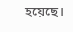হয়েছে।